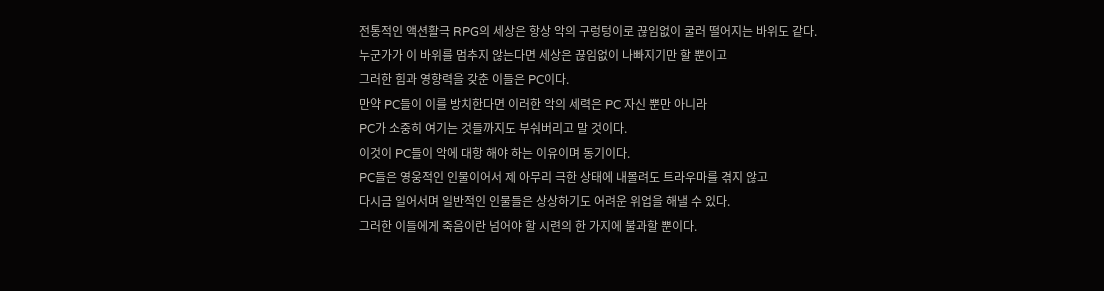전통적인 액션활극 RPG의 세상은 항상 악의 구렁텅이로 끊임없이 굴러 떨어지는 바위도 같다.
누군가가 이 바위를 멈추지 않는다면 세상은 끊임없이 나빠지기만 할 뿐이고
그러한 힘과 영향력을 갖춘 이들은 PC이다.
만약 PC들이 이를 방치한다면 이러한 악의 세력은 PC 자신 뿐만 아니라
PC가 소중히 여기는 것들까지도 부숴버리고 말 것이다.
이것이 PC들이 악에 대항 해야 하는 이유이며 동기이다.
PC들은 영웅적인 인물이어서 제 아무리 극한 상태에 내몰려도 트라우마를 겪지 않고
다시금 일어서며 일반적인 인물들은 상상하기도 어려운 위업을 해낼 수 있다.
그러한 이들에게 죽음이란 넘어야 할 시련의 한 가지에 불과할 뿐이다.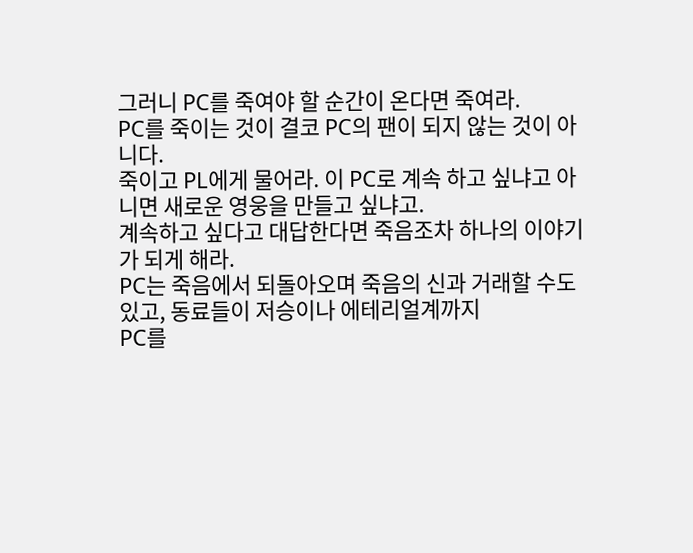그러니 PC를 죽여야 할 순간이 온다면 죽여라.
PC를 죽이는 것이 결코 PC의 팬이 되지 않는 것이 아니다.
죽이고 PL에게 물어라. 이 PC로 계속 하고 싶냐고 아니면 새로운 영웅을 만들고 싶냐고.
계속하고 싶다고 대답한다면 죽음조차 하나의 이야기가 되게 해라.
PC는 죽음에서 되돌아오며 죽음의 신과 거래할 수도 있고, 동료들이 저승이나 에테리얼계까지
PC를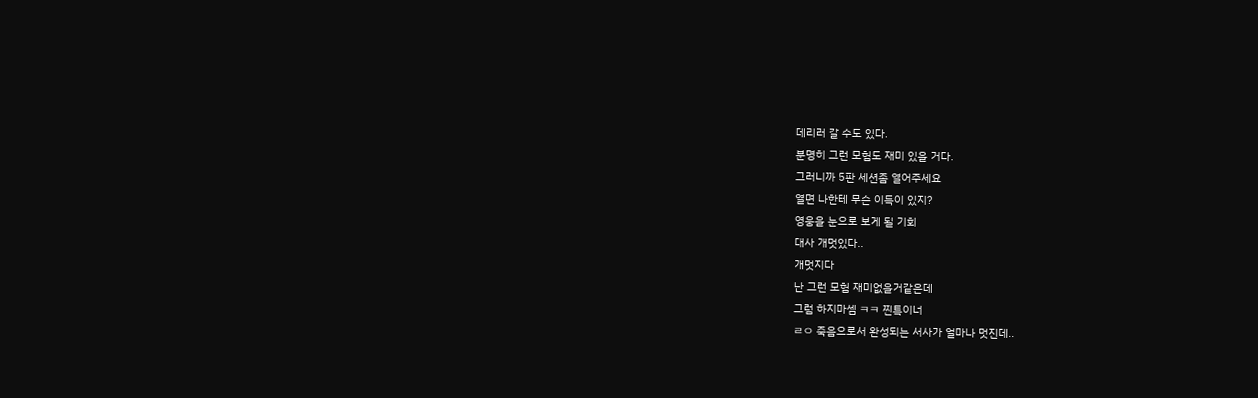데리러 갈 수도 있다.
분명히 그런 모험도 재미 있을 거다.
그러니까 5판 세션좀 열어주세요
열면 나한테 무슨 이득이 있지?
영웅을 눈으로 보게 될 기회
대사 개멋있다..
개멋지다
난 그런 모험 재미없을거같은데
그럼 하지마셈 ㅋㅋ 찐특이너
ㄹㅇ 죽음으로서 완성되는 서사가 얼마나 멋진데..